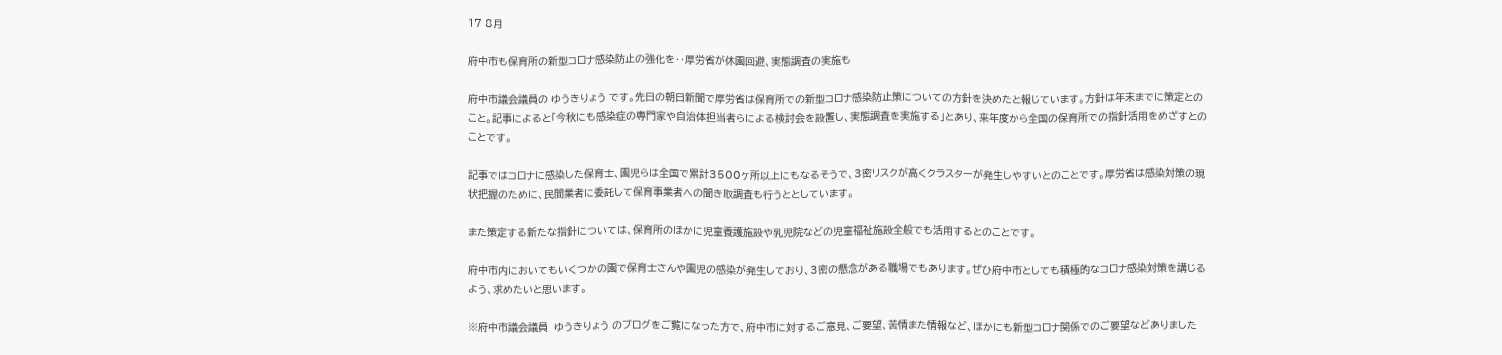17 8月

府中市も保育所の新型コロナ感染防止の強化を‥厚労省が休園回避、実態調査の実施も

府中市議会議員の ゆうきりょう です。先日の朝日新聞で厚労省は保育所での新型コロナ感染防止策についての方針を決めたと報じています。方針は年末までに策定とのこと。記事によると「今秋にも感染症の専門家や自治体担当者らによる検討会を設置し、実態調査を実施する」とあり、来年度から全国の保育所での指針活用をめざすとのことです。

記事ではコロナに感染した保育士、園児らは全国で累計3500ヶ所以上にもなるそうで、3密リスクが高くクラスターが発生しやすいとのことです。厚労省は感染対策の現状把握のために、民間業者に委託して保育事業者への聞き取調査も行うととしています。

また策定する新たな指針については、保育所のほかに児童養護施設や乳児院などの児童福祉施設全般でも活用するとのことです。

府中市内においてもいくつかの園で保育士さんや園児の感染が発生しており、3密の懸念がある職場でもあります。ぜひ府中市としても積極的なコロナ感染対策を講じるよう、求めたいと思います。

※府中市議会議員  ゆうきりょう のブログをご覧になった方で、府中市に対するご意見、ご要望、苦情また情報など、ほかにも新型コロナ関係でのご要望などありました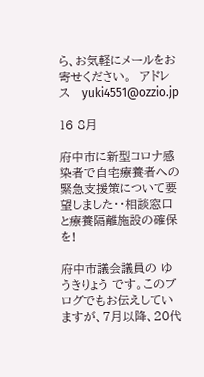ら、お気軽にメールをお寄せください。  アドレス   yuki4551@ozzio.jp

16 8月

府中市に新型コロナ感染者で自宅療養者への緊急支援策について要望しました・・相談窓口と療養隔離施設の確保を!

府中市議会議員の ゆうきりょう です。このブログでもお伝えしていますが、7月以降、20代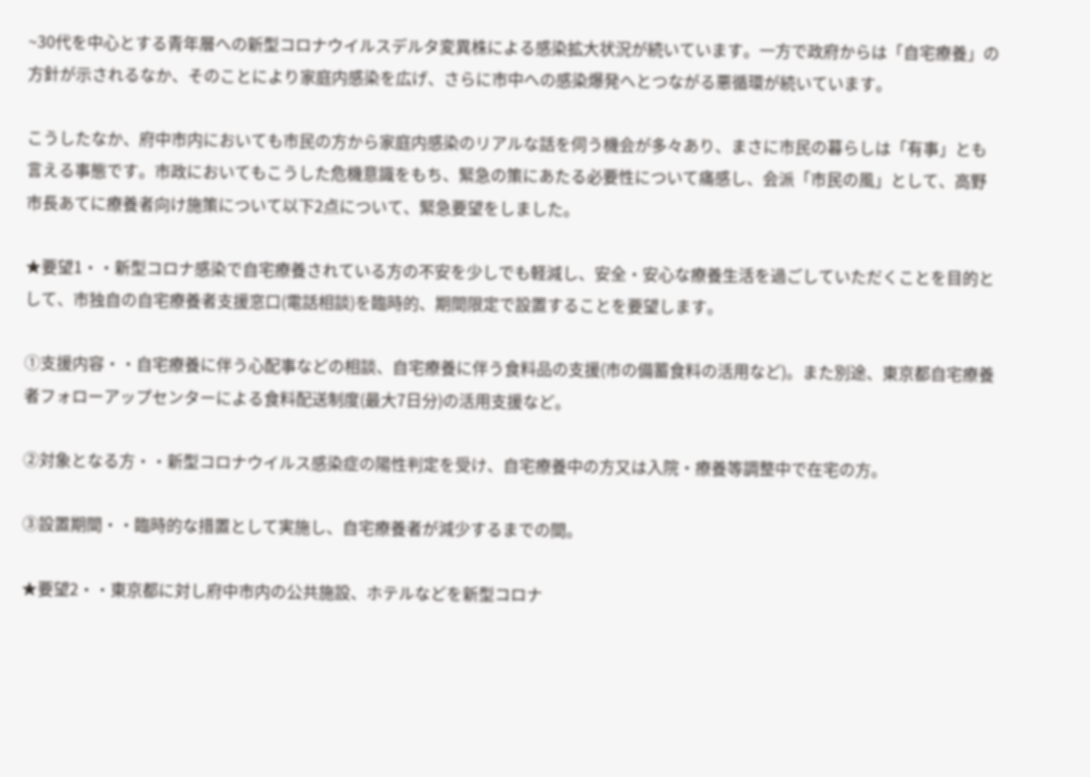~30代を中心とする青年層への新型コロナウイルスデルタ変異株による感染拡大状況が続いています。一方で政府からは「自宅療養」の方針が示されるなか、そのことにより家庭内感染を広げ、さらに市中への感染爆発へとつながる悪循環が続いています。

こうしたなか、府中市内においても市民の方から家庭内感染のリアルな話を伺う機会が多々あり、まさに市民の暮らしは「有事」とも言える事態です。市政においてもこうした危機意識をもち、緊急の策にあたる必要性について痛感し、会派「市民の風」として、高野市長あてに療養者向け施策について以下2点について、緊急要望をしました。

★要望1・・新型コロナ感染で自宅療養されている方の不安を少しでも軽減し、安全・安心な療養生活を過ごしていただくことを目的として、市独自の自宅療養者支援窓口(電話相談)を臨時的、期間限定で設置することを要望します。

①支援内容・・自宅療養に伴う心配事などの相談、自宅療養に伴う食料品の支援(市の備蓄食料の活用など)。また別途、東京都自宅療養者フォローアップセンターによる食料配送制度(最大7日分)の活用支援など。

②対象となる方・・新型コロナウイルス感染症の陽性判定を受け、自宅療養中の方又は入院・療養等調整中で在宅の方。

③設置期間・・臨時的な措置として実施し、自宅療養者が減少するまでの間。

★要望2・・東京都に対し府中市内の公共施設、ホテルなどを新型コロナ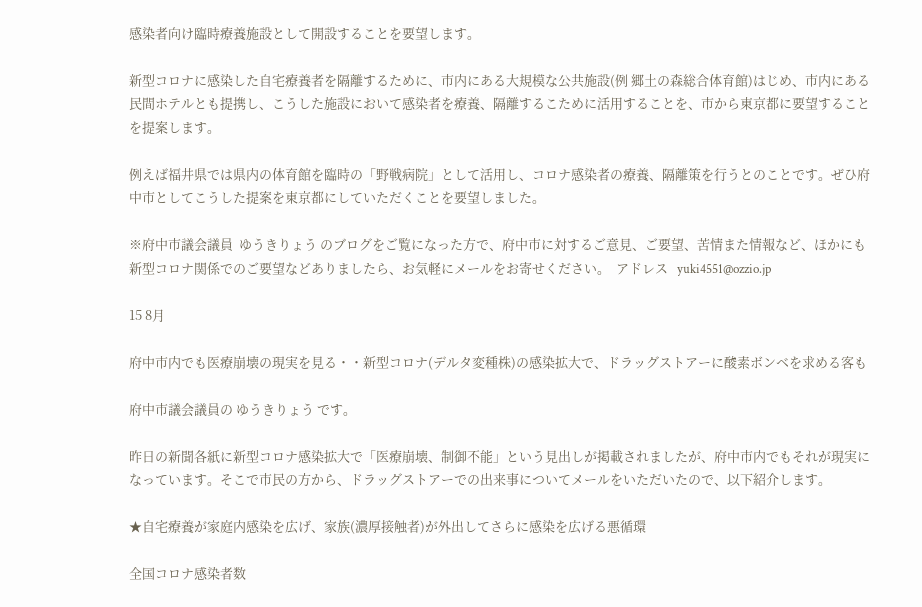感染者向け臨時療養施設として開設することを要望します。

新型コロナに感染した自宅療養者を隔離するために、市内にある大規模な公共施設(例 郷土の森総合体育館)はじめ、市内にある民間ホテルとも提携し、こうした施設において感染者を療養、隔離するこために活用することを、市から東京都に要望することを提案します。

例えば福井県では県内の体育館を臨時の「野戦病院」として活用し、コロナ感染者の療養、隔離策を行うとのことです。ぜひ府中市としてこうした提案を東京都にしていただくことを要望しました。

※府中市議会議員  ゆうきりょう のブログをご覧になった方で、府中市に対するご意見、ご要望、苦情また情報など、ほかにも新型コロナ関係でのご要望などありましたら、お気軽にメールをお寄せください。  アドレス   yuki4551@ozzio.jp

15 8月

府中市内でも医療崩壊の現実を見る・・新型コロナ(デルタ変種株)の感染拡大で、ドラッグストアーに酸素ボンベを求める客も

府中市議会議員の ゆうきりょう です。

昨日の新聞各紙に新型コロナ感染拡大で「医療崩壊、制御不能」という見出しが掲載されましたが、府中市内でもそれが現実になっています。そこで市民の方から、ドラッグストアーでの出来事についてメールをいただいたので、以下紹介します。

★自宅療養が家庭内感染を広げ、家族(濃厚接触者)が外出してさらに感染を広げる悪循環

全国コロナ感染者数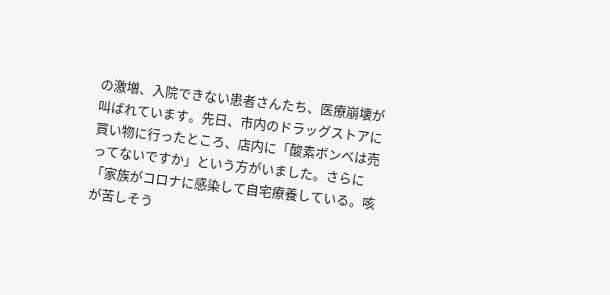の激増、入院できない患者さんたち、医療崩壊が叫ばれています。先日、市内のドラッグストアに買い物に行ったところ、店内に「酸素ボンベは売ってないですか」という方がいました。さらに「家族がコロナに感染して自宅療養している。咳が苦しそう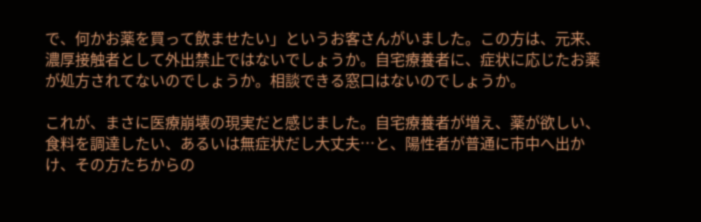で、何かお薬を買って飲ませたい」というお客さんがいました。この方は、元来、濃厚接触者として外出禁止ではないでしょうか。自宅療養者に、症状に応じたお薬が処方されてないのでしょうか。相談できる窓口はないのでしょうか。

これが、まさに医療崩壊の現実だと感じました。自宅療養者が増え、薬が欲しい、食料を調達したい、あるいは無症状だし大丈夫…と、陽性者が普通に市中へ出かけ、その方たちからの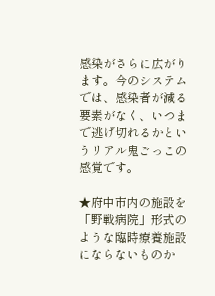感染がさらに広がります。今のシステムでは、感染者が減る要素がなく、いつまで逃げ切れるかというリアル鬼ごっこの感覚です。

★府中市内の施設を「野戦病院」形式のような臨時療養施設にならないものか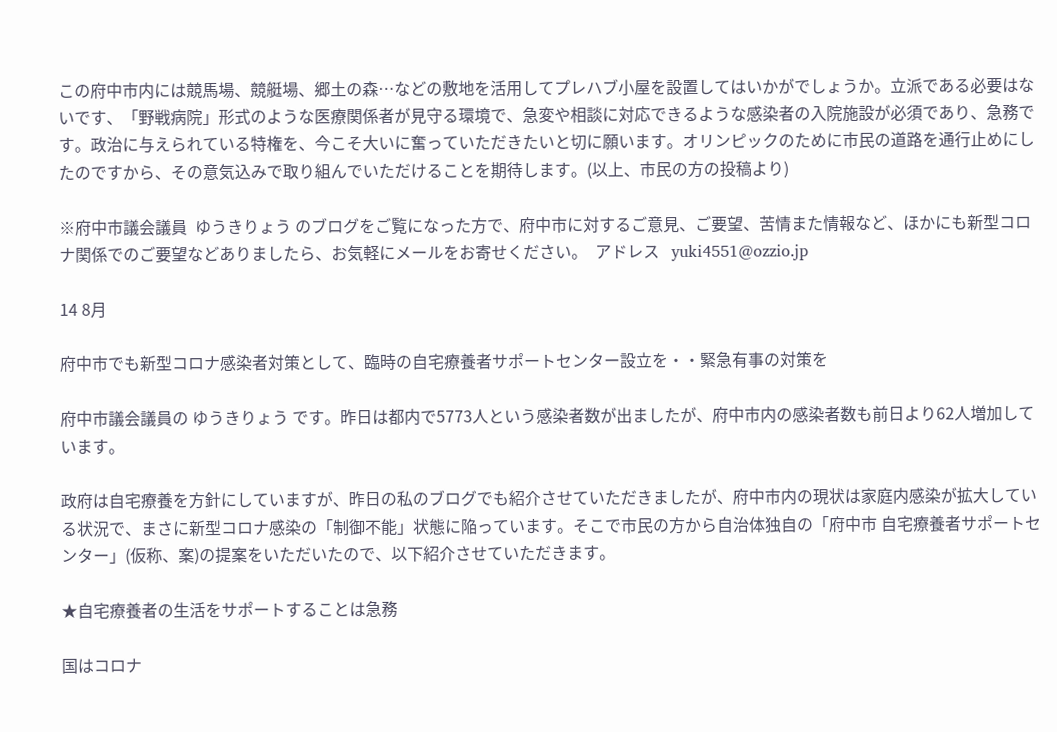この府中市内には競馬場、競艇場、郷土の森…などの敷地を活用してプレハブ小屋を設置してはいかがでしょうか。立派である必要はないです、「野戦病院」形式のような医療関係者が見守る環境で、急変や相談に対応できるような感染者の入院施設が必須であり、急務です。政治に与えられている特権を、今こそ大いに奮っていただきたいと切に願います。オリンピックのために市民の道路を通行止めにしたのですから、その意気込みで取り組んでいただけることを期待します。(以上、市民の方の投稿より)

※府中市議会議員  ゆうきりょう のブログをご覧になった方で、府中市に対するご意見、ご要望、苦情また情報など、ほかにも新型コロナ関係でのご要望などありましたら、お気軽にメールをお寄せください。  アドレス   yuki4551@ozzio.jp

14 8月

府中市でも新型コロナ感染者対策として、臨時の自宅療養者サポートセンター設立を・・緊急有事の対策を

府中市議会議員の ゆうきりょう です。昨日は都内で5773人という感染者数が出ましたが、府中市内の感染者数も前日より62人増加しています。

政府は自宅療養を方針にしていますが、昨日の私のブログでも紹介させていただきましたが、府中市内の現状は家庭内感染が拡大している状況で、まさに新型コロナ感染の「制御不能」状態に陥っています。そこで市民の方から自治体独自の「府中市 自宅療養者サポートセンター」(仮称、案)の提案をいただいたので、以下紹介させていただきます。

★自宅療養者の生活をサポートすることは急務

国はコロナ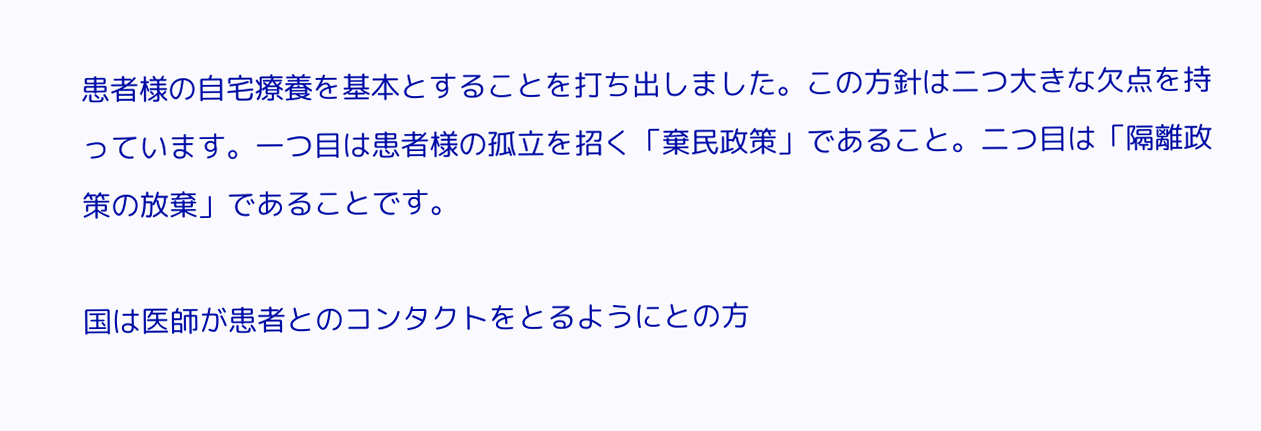患者様の自宅療養を基本とすることを打ち出しました。この方針は二つ大きな欠点を持っています。一つ目は患者様の孤立を招く「棄民政策」であること。二つ目は「隔離政策の放棄」であることです。

国は医師が患者とのコンタクトをとるようにとの方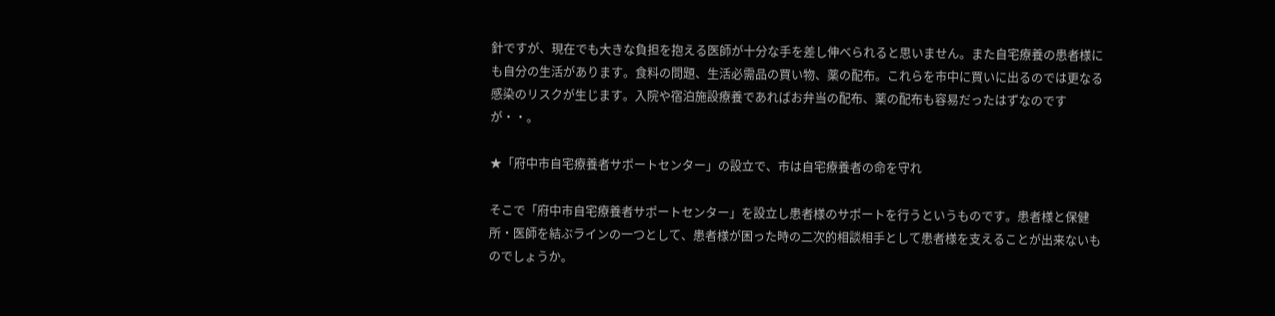針ですが、現在でも大きな負担を抱える医師が十分な手を差し伸べられると思いません。また自宅療養の患者様にも自分の生活があります。食料の問題、生活必需品の買い物、薬の配布。これらを市中に買いに出るのでは更なる感染のリスクが生じます。入院や宿泊施設療養であればお弁当の配布、薬の配布も容易だったはずなのですが・・。

★「府中市自宅療養者サポートセンター」の設立で、市は自宅療養者の命を守れ

そこで「府中市自宅療養者サポートセンター」を設立し患者様のサポートを行うというものです。患者様と保健所・医師を結ぶラインの一つとして、患者様が困った時の二次的相談相手として患者様を支えることが出来ないものでしょうか。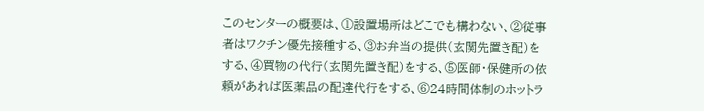このセンターの概要は、①設置場所はどこでも構わない、②従事者はワクチン優先接種する、③お弁当の提供(玄関先置き配)をする、④買物の代行(玄関先置き配)をする、⑤医師・保健所の依頼があれば医薬品の配達代行をする、⑥24時間体制のホットラ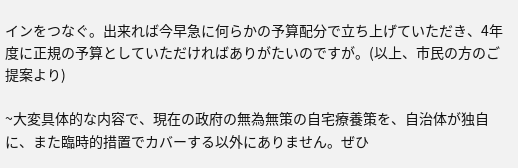インをつなぐ。出来れば今早急に何らかの予算配分で立ち上げていただき、4年度に正規の予算としていただければありがたいのですが。(以上、市民の方のご提案より)

~大変具体的な内容で、現在の政府の無為無策の自宅療養策を、自治体が独自に、また臨時的措置でカバーする以外にありません。ぜひ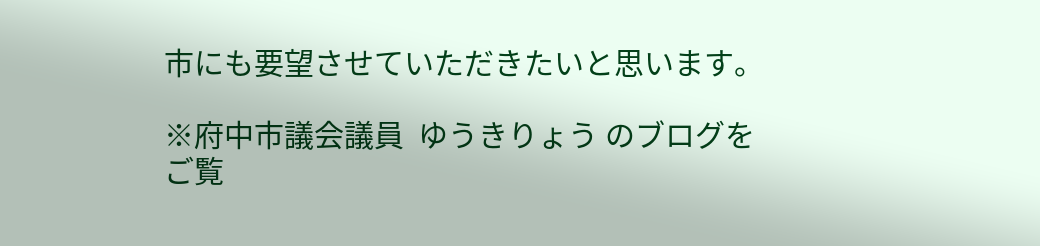市にも要望させていただきたいと思います。

※府中市議会議員  ゆうきりょう のブログをご覧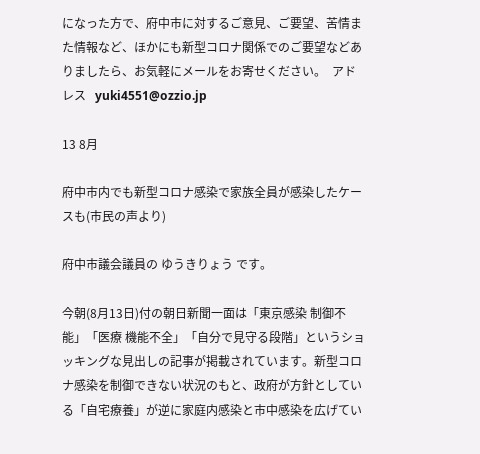になった方で、府中市に対するご意見、ご要望、苦情また情報など、ほかにも新型コロナ関係でのご要望などありましたら、お気軽にメールをお寄せください。  アドレス   yuki4551@ozzio.jp

13 8月

府中市内でも新型コロナ感染で家族全員が感染したケースも(市民の声より)

府中市議会議員の ゆうきりょう です。

今朝(8月13日)付の朝日新聞一面は「東京感染 制御不能」「医療 機能不全」「自分で見守る段階」というショッキングな見出しの記事が掲載されています。新型コロナ感染を制御できない状況のもと、政府が方針としている「自宅療養」が逆に家庭内感染と市中感染を広げてい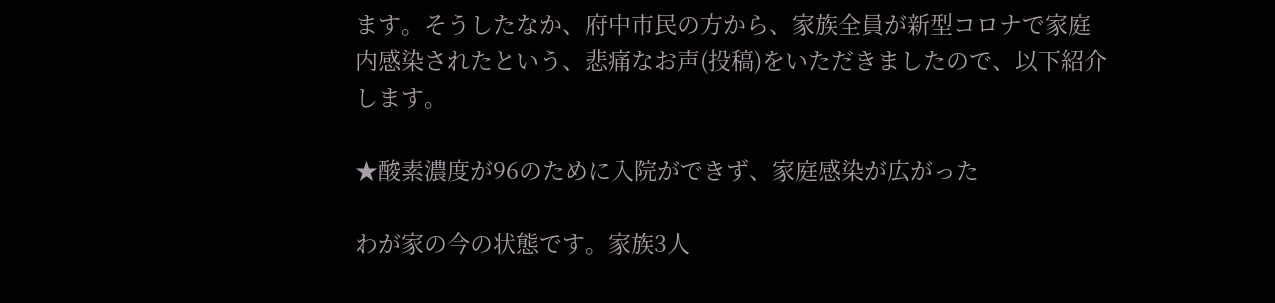ます。そうしたなか、府中市民の方から、家族全員が新型コロナで家庭内感染されたという、悲痛なお声(投稿)をいただきましたので、以下紹介します。

★酸素濃度が96のために入院ができず、家庭感染が広がった

わが家の今の状態です。家族3人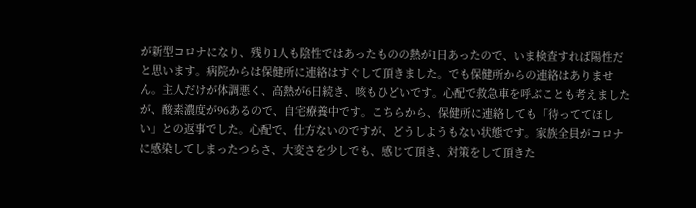が新型コロナになり、残り1人も陰性ではあったものの熱が1日あったので、いま検査すれば陽性だと思います。病院からは保健所に連絡はすぐして頂きました。でも保健所からの連絡はありません。主人だけが体調悪く、高熱が6日続き、咳もひどいです。心配で救急車を呼ぶことも考えましたが、酸素濃度が96あるので、自宅療養中です。こちらから、保健所に連絡しても「待っててほしい」との返事でした。心配で、仕方ないのですが、どうしようもない状態です。家族全員がコロナに感染してしまったつらさ、大変さを少しでも、感じて頂き、対策をして頂きた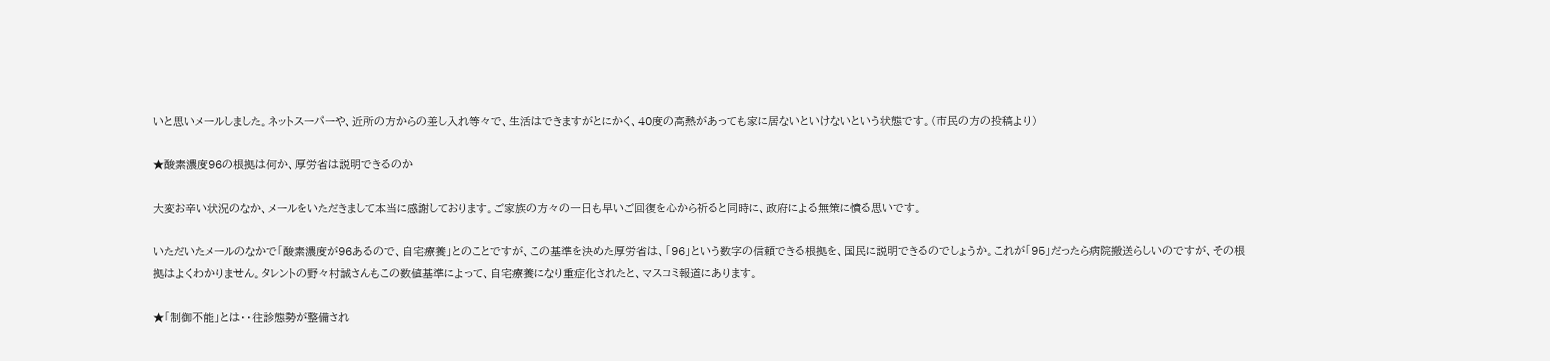いと思いメールしました。ネットスーパーや、近所の方からの差し入れ等々で、生活はできますがとにかく、40度の高熱があっても家に居ないといけないという状態です。(市民の方の投稿より)

★酸素濃度96の根拠は何か、厚労省は説明できるのか

大変お辛い状況のなか、メールをいただきまして本当に感謝しております。ご家族の方々の一日も早いご回復を心から祈ると同時に、政府による無策に憤る思いです。

いただいたメールのなかで「酸素濃度が96あるので、自宅療養」とのことですが、この基準を決めた厚労省は、「96」という数字の信頼できる根拠を、国民に説明できるのでしょうか。これが「95」だったら病院搬送らしいのですが、その根拠はよくわかりません。タレントの野々村誠さんもこの数値基準によって、自宅療養になり重症化されたと、マスコミ報道にあります。

★「制御不能」とは・・往診態勢が整備され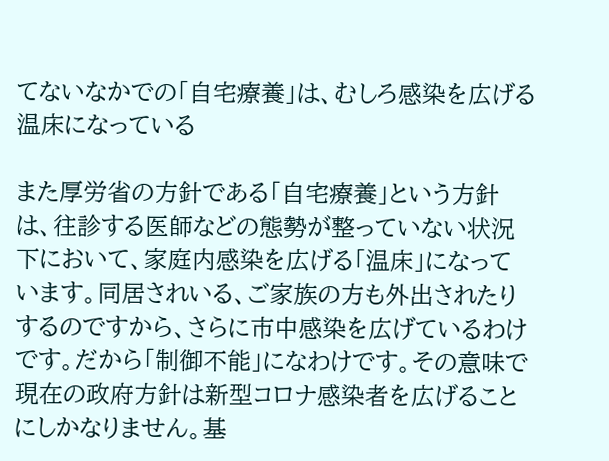てないなかでの「自宅療養」は、むしろ感染を広げる温床になっている

また厚労省の方針である「自宅療養」という方針は、往診する医師などの態勢が整っていない状況下において、家庭内感染を広げる「温床」になっています。同居されいる、ご家族の方も外出されたりするのですから、さらに市中感染を広げているわけです。だから「制御不能」になわけです。その意味で現在の政府方針は新型コロナ感染者を広げることにしかなりません。基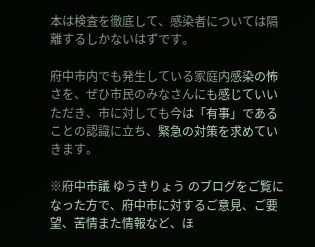本は検査を徹底して、感染者については隔離するしかないはずです。

府中市内でも発生している家庭内感染の怖さを、ぜひ市民のみなさんにも感じていいただき、市に対しても今は「有事」であることの認識に立ち、緊急の対策を求めていきます。

※府中市議 ゆうきりょう のブログをご覧になった方で、府中市に対するご意見、ご要望、苦情また情報など、ほ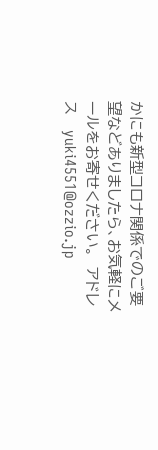かにも新型コロナ関係でのご要望などありましたら、お気軽にメールをお寄せください。  アドレス   yuki4551@ozzio.jp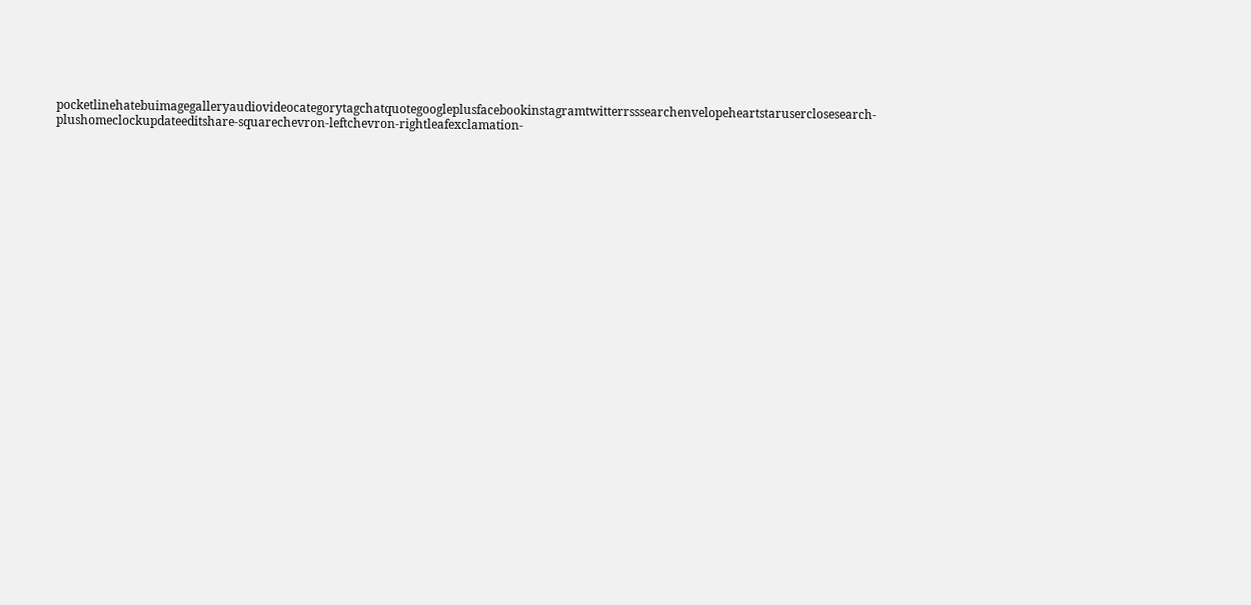pocketlinehatebuimagegalleryaudiovideocategorytagchatquotegoogleplusfacebookinstagramtwitterrsssearchenvelopeheartstaruserclosesearch-plushomeclockupdateeditshare-squarechevron-leftchevron-rightleafexclamation-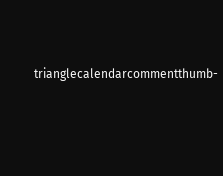trianglecalendarcommentthumb-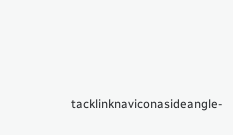tacklinknaviconasideangle-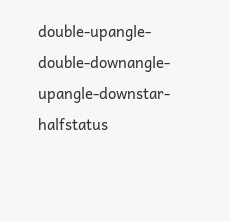double-upangle-double-downangle-upangle-downstar-halfstatus